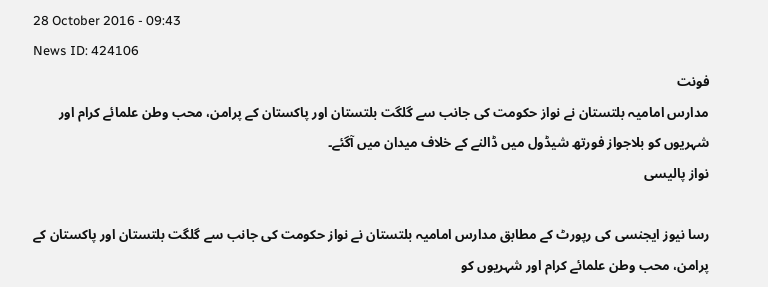28 October 2016 - 09:43
News ID: 424106
فونت
مدارس امامیہ بلتستان نے نواز حکومت کی جانب سے گلگت بلتستان اور پاکستان کے پرامن، محب وطن علمائے کرام اور شہریوں کو بلاجواز فورتھ شیڈول میں ڈالنے کے خلاف میدان میں آگئے۔
نواز پالیسی

رسا نیوز ایجنسی کی رپورٹ کے مطابق مدارس امامیہ بلتستان نے نواز حکومت کی جانب سے گلگت بلتستان اور پاکستان کے پرامن، محب وطن علمائے کرام اور شہریوں کو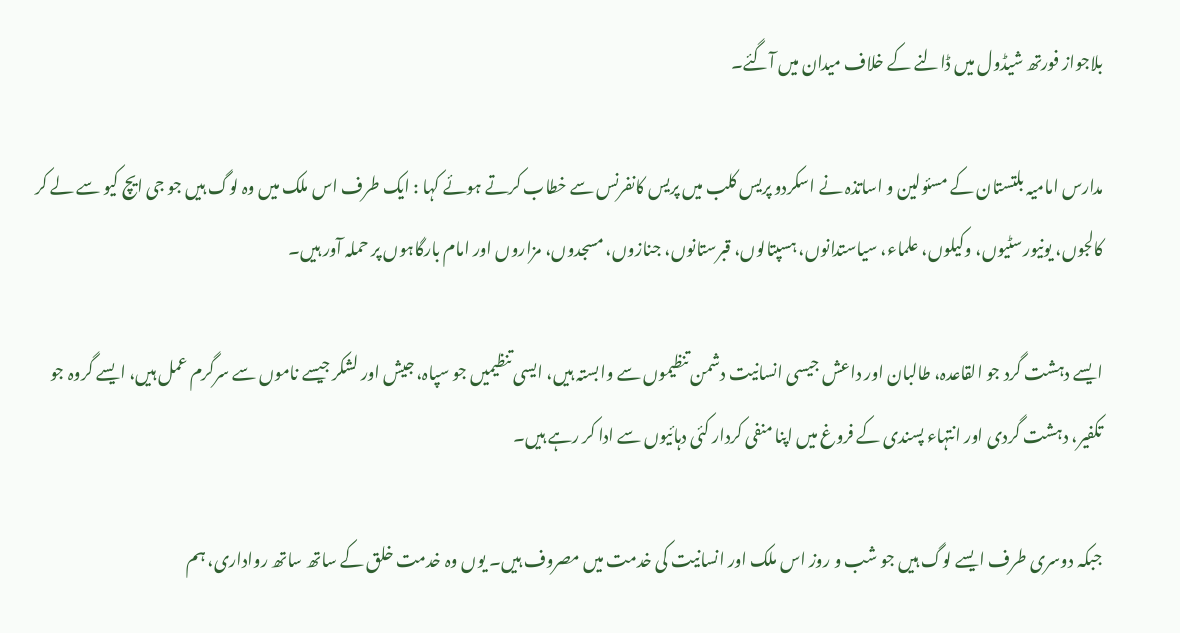بلاجواز فورتھ شیڈول میں ڈالنے کے خلاف میدان میں آگئے۔

مدارس امامیہ بلتستان کے مسئولین و اساتذہ نے اسکردو پریس کلب میں پریس کانفرنس سے خطاب کرتے ہوئے کہا : ایک طرف اس ملک میں وہ لوگ ہیں جو جی ایچ کیو سے لے کر کالجوں، یونیورسٹیوں، وکیلوں، علماء، سیاستدانوں، ہسپتالوں، قبرستانوں، جنازوں، مسجدوں، مزاروں اور امام بارگاہوں پر حملہ آور ہیں۔

ایسے دہشت گرد جو القاعدہ، طالبان اور داعش جیسی انسانیت دشمن تنظیموں سے وابستہ ہیں، ایسی تنظیمیں جو سپاہ، جیش اور لشکر جیسے ناموں سے سرگرم عمل ہیں، ایسے گروہ جو تکفیر، دہشت گردی اور انتہاء پسندی کے فروغ میں اپنا منفی کردار کئی دہائیوں سے ادا کر رہے ہیں۔

جبکہ دوسری طرف ایسے لوگ ہیں جو شب و روز اس ملک اور انسانیت کی خدمت میں مصروف ہیں۔ یوں وہ خدمت خلق کے ساتھ ساتھ رواداری، ہم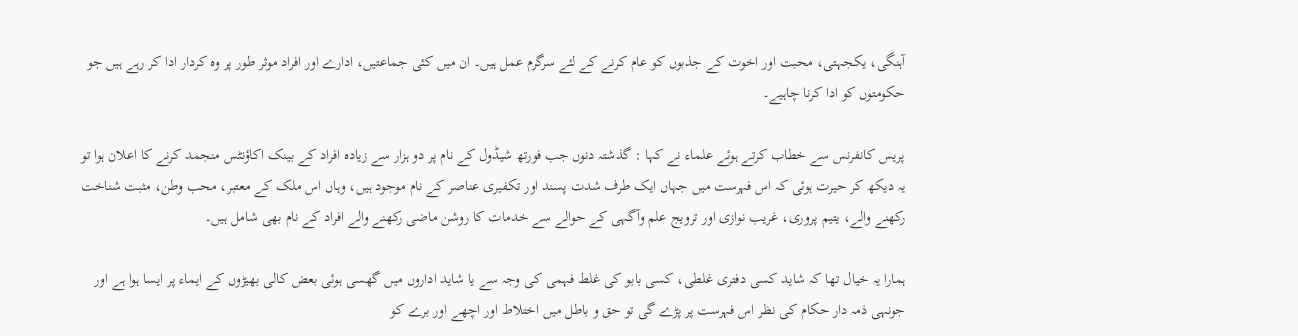آہنگی، یکجہتی، محبت اور اخوت کے جذبوں کو عام کرنے کے لئے سرگرم عمل ہیں۔ ان میں کئی جماعتیں، ادارے اور افراد موثر طور پر وہ کردار ادا کر رہے ہیں جو حکومتوں کو ادا کرنا چاہیے۔

پریس کانفرنس سے خطاب کرتے ہوئے علماء نے کہا : گذشتہ دنوں جب فورتھ شیڈول کے نام پر دو ہزار سے زیادہ افراد کے بینک اکاؤنٹس منجمد کرنے کا اعلان ہوا تو یہ دیکھ کر حیرت ہوئی کہ اس فہرست میں جہاں ایک طرف شدت پسند اور تکفیری عناصر کے نام موجود ہیں، وہاں اس ملک کے معتبر، محب وطن، مثبت شناخت رکھنے والے، یتیم پروری، غریب نوازی اور ترویج علم وآگہی کے حوالے سے خدمات کا روشن ماضی رکھنے والے افراد کے نام بھی شامل ہیں۔

ہمارا یہ خیال تھا کہ شاید کسی دفتری غلطی، کسی بابو کی غلط فہمی کی وجہ سے یا شاید اداروں میں گھسی ہوئی بعض کالی بھیڑوں کے ایماء پر ایسا ہوا ہے اور جونہی ذمہ دار حکام کی نظر اس فہرست پر پڑے گی تو حق و باطل میں اختلاط اور اچھے اور برے کو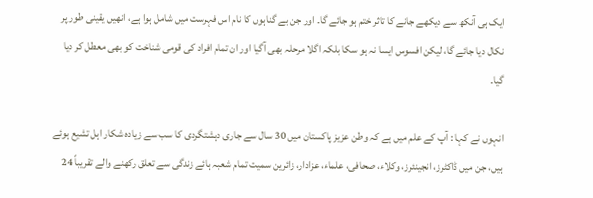ایک ہی آنکھ سے دیکھے جانے کا تاثر ختم ہو جائے گا۔ اور جن بے گناہوں کا نام اس فہرست میں شامل ہوا ہے، انھیں یقینی طور پر نکال دیا جائے گا، لیکن افسوس ایسا نہ ہو سکا بلکہ اگلا مرحلہ بھی آگیا اور ان تمام افراد کی قومی شناخت کو بھی معطل کر دیا گیا۔

انہوں نے کہا : آپ کے علم میں ہے کہ وطن عزیز پاکستان میں 30 سال سے جاری دہشتگردی کا سب سے زیادہ شکار اہل تشیع ہوئے ہیں، جن میں ڈاکٹرز، انجینئرز، وکلاء، صحافی، علماء، عزادار، زائرین سمیت تمام شعبہ ہائے زندگی سے تعلق رکھنے والے تقریباً 24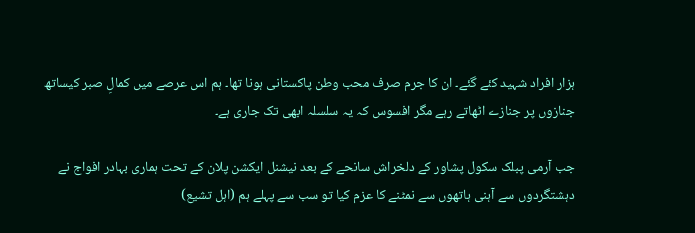ہزار افراد شہید کئے گئے۔ ان کا جرم صرف محب وطن پاکستانی ہونا تھا۔ ہم اس عرصے میں کمالِ صبر کیساتھ جنازوں پر جنازے اٹھاتے رہے مگر افسوس کہ یہ سلسلہ ابھی تک جاری ہے۔

جب آرمی پبلک سکول پشاور کے دلخراش سانحے کے بعد نیشنل ایکشن پلان کے تحت ہماری بہادر افواج نے دہشتگردوں سے آہنی ہاتھوں سے نمٹنے کا عزم کیا تو سب سے پہلے ہم (اہل تشیع)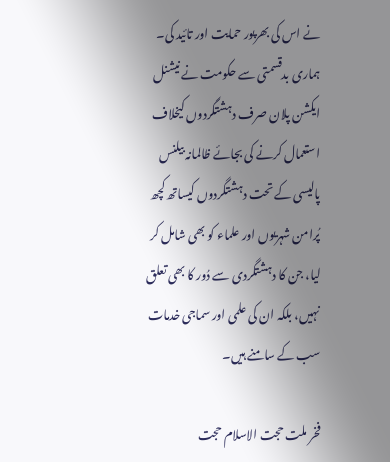نے اس کی بھرپور حمایت اور تائید کی۔ ہماری بدقسمتی سے حکومت نے نیشنل ایکشن پلان صرف دہشتگردوں کیخلاف استعمال کرنے کی بجائے ظالمانہ بیلنس پالیسی کے تحت دہشتگردوں کیساتھ کچھ پُرامن شہریوں اور علماء کو بھی شامل کر لیا، جن کا دہشتگردی سے دُور کا بھی تعلق نہیں، بلکہ ان کی علمی اور سماجی خدمات سب کے سامنے ہیں۔

فخر ملت حجت الاسلام حجت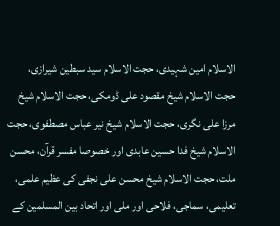الاسلام امین شہیدی، حجت الاسلام سید سبطین شیرازی، حجت الاسلام شیخ مقصود علی ڈومکی، حجت الاسلام شیخ مرزا علی نگری، حجت الاسلام شیخ نیر عباس مصطفوی، حجت الاسلام شیخ فدا حسین عابدی اور خصوصا مفسر قرآن، محسن ملت، حجت الاسلام شیخ محسن علی نجفی کی عظیم علمی، تعلیمی، سماجی، فلاحی اور ملی اور اتحاد بین المسلمین کے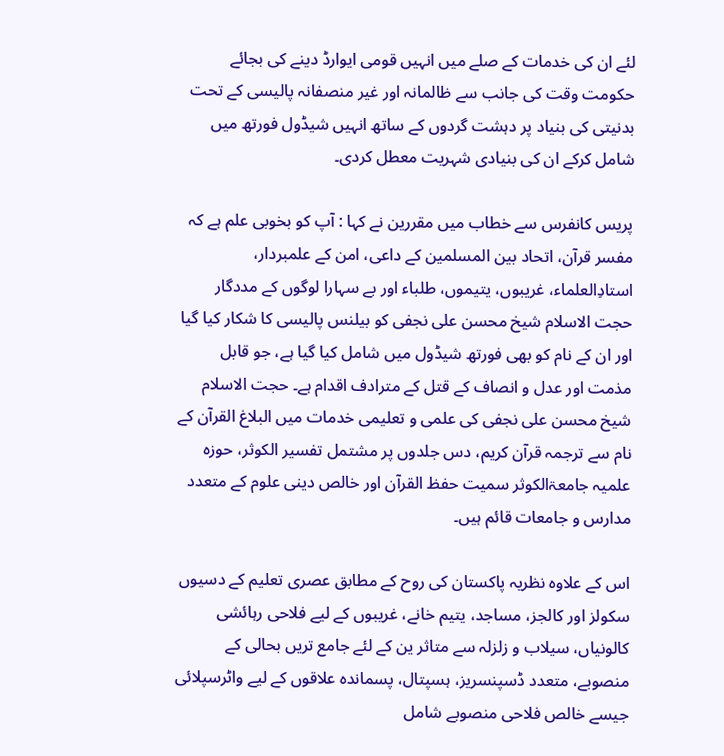لئے ان کی خدمات کے صلے میں انہیں قومی ایوارڈ دینے کی بجائے حکومت وقت کی جانب سے ظالمانہ اور غیر منصفانہ پالیسی کے تحت بدنیتی کی بنیاد پر دہشت گردوں کے ساتھ انہیں شیڈول فورتھ میں شامل کرکے ان کی بنیادی شہریت معطل کردی۔

پریس کانفرس سے خطاب میں مقررین نے کہا : آپ کو بخوبی علم ہے کہ مفسر قرآن، اتحاد بین المسلمین کے داعی، امن کے علمبردار، استادِالعلماء، غریبوں، یتیموں، طلباء اور بے سہارا لوگوں کے مددگار حجت الاسلام شیخ محسن علی نجفی کو بیلنس پالیسی کا شکار کیا گیا اور ان کے نام کو بھی فورتھ شیڈول میں شامل کیا گیا ہے، جو قابل مذمت اور عدل و انصاف کے قتل کے مترادف اقدام ہے۔ حجت الاسلام شیخ محسن علی نجفی کی علمی و تعلیمی خدمات میں البلاغ القرآن کے نام سے ترجمہ قرآن کریم، دس جلدوں پر مشتمل تفسیر الکوثر، حوزہ علمیہ جامعۃالکوثر سمیت حفظ القرآن اور خالص دینی علوم کے متعدد مدارس و جامعات قائم ہیں۔

اس کے علاوہ نظریہ پاکستان کی روح کے مطابق عصری تعلیم کے دسیوں سکولز اور کالجز، مساجد، یتیم خانے، غریبوں کے لیے فلاحی رہائشی کالونیاں، سیلاب و زلزلہ سے متاثر ین کے لئے جامع تریں بحالی کے منصوبے، متعدد ڈسپنسریز، ہسپتال، پسماندہ علاقوں کے لیے واٹرسپلائی جیسے خالص فلاحی منصوبے شامل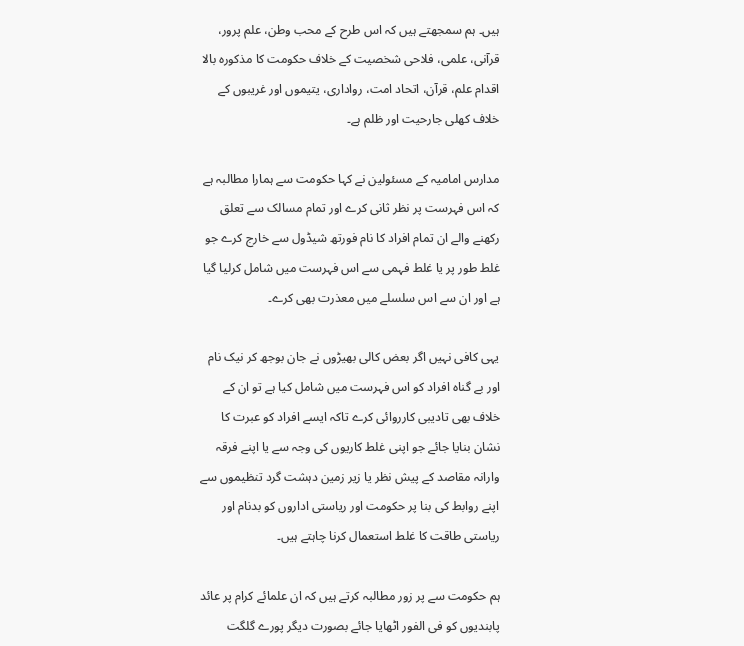ہیں۔ ہم سمجھتے ہیں کہ اس طرح کے محب وطن، علم پرور، قرآنی، علمی، فلاحی شخصیت کے خلاف حکومت کا مذکورہ بالا اقدام علم، قرآن، اتحاد امت، رواداری، یتیموں اور غریبوں کے خلاف کھلی جارحیت اور ظلم ہے۔

مدارس امامیہ کے مسئولین نے کہا حکومت سے ہمارا مطالبہ ہے کہ اس فہرست پر نظر ثانی کرے اور تمام مسالک سے تعلق رکھنے والے ان تمام افراد کا نام فورتھ شیڈول سے خارج کرے جو غلط طور پر یا غلط فہمی سے اس فہرست میں شامل کرلیا گیا ہے اور ان سے اس سلسلے میں معذرت بھی کرے۔

یہی کافی نہیں اگر بعض کالی بھیڑوں نے جان بوجھ کر نیک نام اور بے گناہ افراد کو اس فہرست میں شامل کیا ہے تو ان کے خلاف بھی تادیبی کارروائی کرے تاکہ ایسے افراد کو عبرت کا نشان بنایا جائے جو اپنی غلط کاریوں کی وجہ سے یا اپنے فرقہ وارانہ مقاصد کے پیش نظر یا زیر زمین دہشت گرد تنظیموں سے اپنے روابط کی بنا پر حکومت اور ریاستی اداروں کو بدنام اور ریاستی طاقت کا غلط استعمال کرنا چاہتے ہیں۔

ہم حکومت سے پر زور مطالبہ کرتے ہیں کہ ان علمائے کرام پر عائد پابندیوں کو فی الفور اٹھایا جائے بصورت دیگر پورے گلگت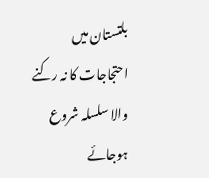بلتستان میں احتجاجات کا نہ رکنے والا سلسلہ شروع ہوجائے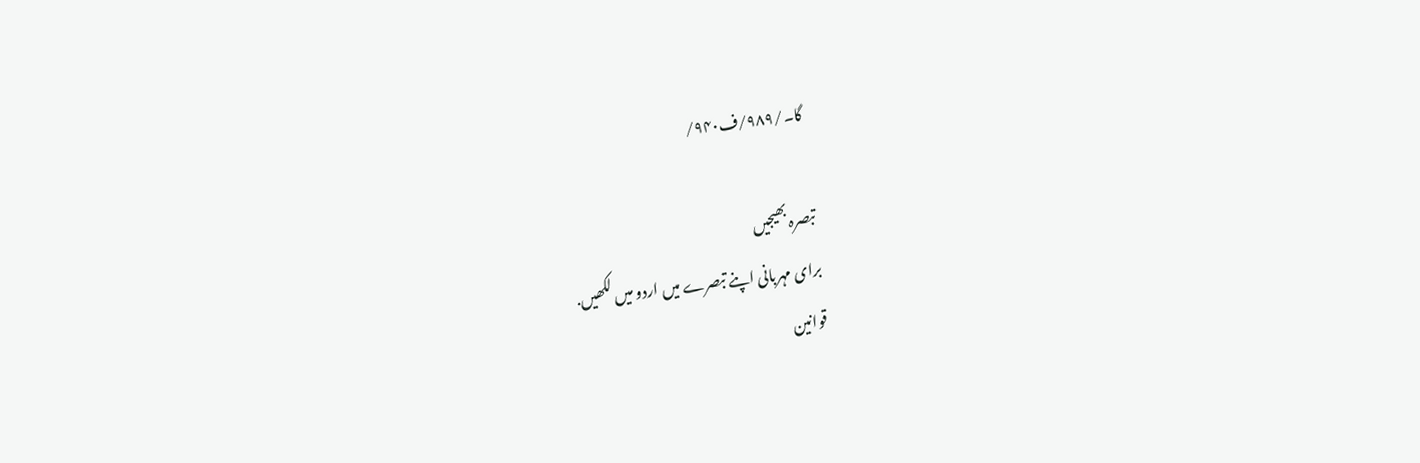گا۔/۹۸۹/ف۹۴۰/

تبصرہ بھیجیں
برای مہربانی اپنے تبصرے میں اردو میں لکھیں.
قوانین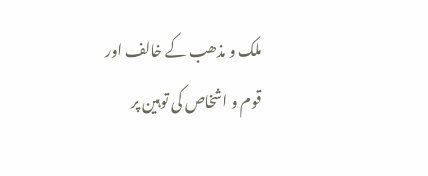ملک و مذھب کے خالف اور قوم و اشخاص کی توہین پر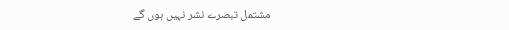مشتمل تبصرے نشر نہیں ہوں گے